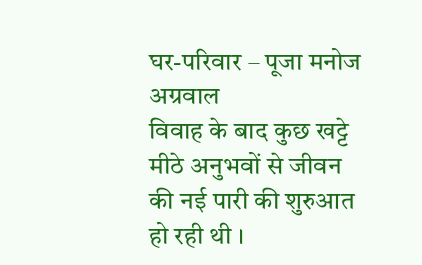घर-परिवार – पूजा मनोज अग्रवाल
विवाह के बाद कुछ खट्टे मीठे अनुभवों से जीवन की नई पारी की शुरुआत हो रही थी ।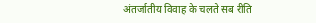अंतर्जातीय विवाह के चलते सब रीति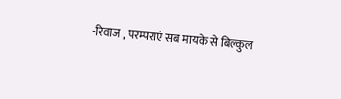-रिवाज , परम्पराएं सब मायके से बिल्कुल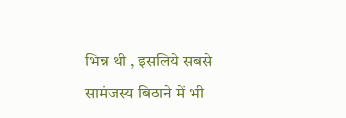भिन्न थी , इसलिये सबसे सामंजस्य बिठाने में भी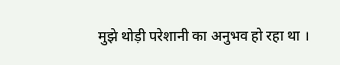मुझे थोड़ी परेशानी का अनुभव हो रहा था ।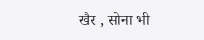खैर , सोना भी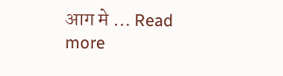आग मे … Read more